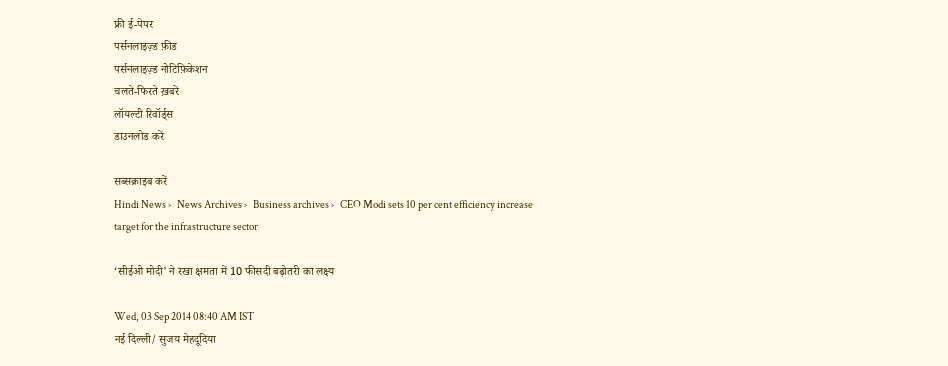फ्री ई-पेपर
पर्सनलाइज़्ड फ़ीड
पर्सनलाइज़्ड नोटिफ़िकेशन
चलते-फिरते ख़बरें
लॉयल्टी रिवॉर्ड्स
डाउनलोड करें

सब्सक्राइब करें
Hindi News ›   News Archives ›   Business archives ›   CEO Modi sets 10 per cent efficiency increase target for the infrastructure sector

‘सीईओ मोदी’ ने रखा क्षमता में 10 फीसदी बढ़ोतरी का लक्ष्य

Wed, 03 Sep 2014 08:40 AM IST
नई दिल्ली/ सुजय मेहदूदिया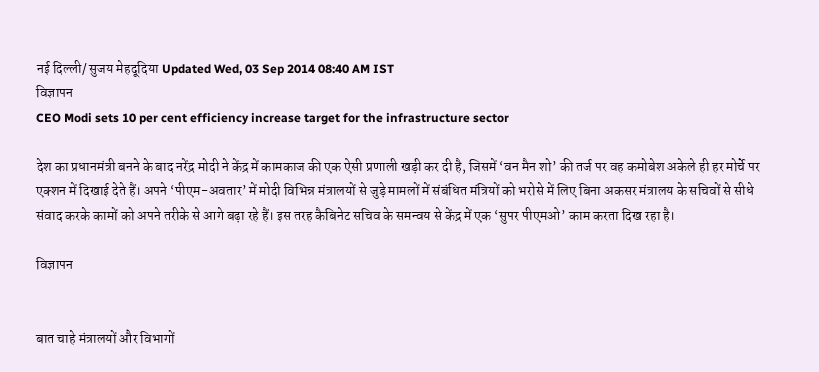नई दिल्ली/ सुजय मेहदूदिया Updated Wed, 03 Sep 2014 08:40 AM IST
विज्ञापन
CEO Modi sets 10 per cent efficiency increase target for the infrastructure sector

देश का प्रधानमंत्री बनने के बाद नरेंद्र मोदी ने केंद्र में कामकाज की एक ऐसी प्रणाली खड़ी कर दी है, जिसमें ‘वन मैन शो’ की तर्ज पर वह कमोबेश अकेले ही हर मोर्चे पर एक्शन में दिखाई देते हैं। अपने ‘पीएम-अवतार’ में मोदी विभिन्न मंत्रालयों से जुड़े मामलों में संबंधित मंत्रियों को भरोसे में लिए बिना अकसर मंत्रालय के सचिवों से सीधे संवाद करके कामों को अपने तरीके से आगे बढ़ा रहे हैं। इस तरह कैबिनेट सचिव के समन्वय से केंद्र में एक ‘सुपर पीएमओ’ काम करता दिख रहा है।

विज्ञापन


बात चाहे मंत्रालयों और विभागों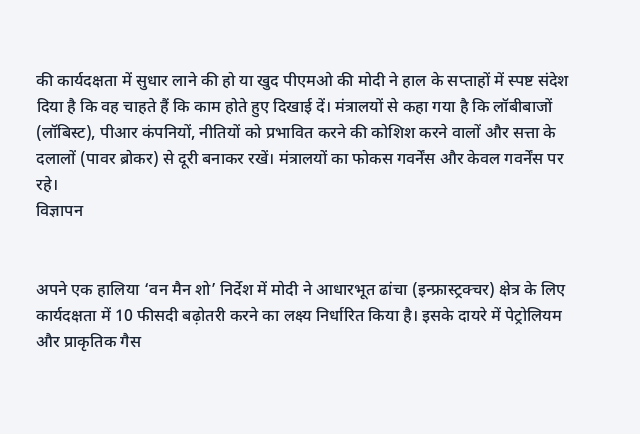की कार्यदक्षता में सुधार लाने की हो या खुद पीएमओ की मोदी ने हाल के सप्ताहों में स्पष्ट संदेश दिया है कि वह चाहते हैं कि काम होते हुए दिखाई दें। मंत्रालयों से कहा गया है कि लॉबीबाजों (लॉबिस्ट), पीआर कंपनियों, नीतियों को प्रभावित करने की कोशिश करने वालों और सत्ता के दलालों (पावर ब्रोकर) से दूरी बनाकर रखें। मंत्रालयों का फोकस गवर्नेंस और केवल गवर्नेंस पर रहे।
विज्ञापन


अपने एक हालिया ‘वन मैन शो’ निर्देश में मोदी ने आधारभूत ढांचा (इन्फ्रास्ट्रक्चर) क्षेत्र के लिए कार्यदक्षता में 10 फीसदी बढ़ोतरी करने का लक्ष्य निर्धारित किया है। इसके दायरे में पेट्रोलियम और प्राकृतिक गैस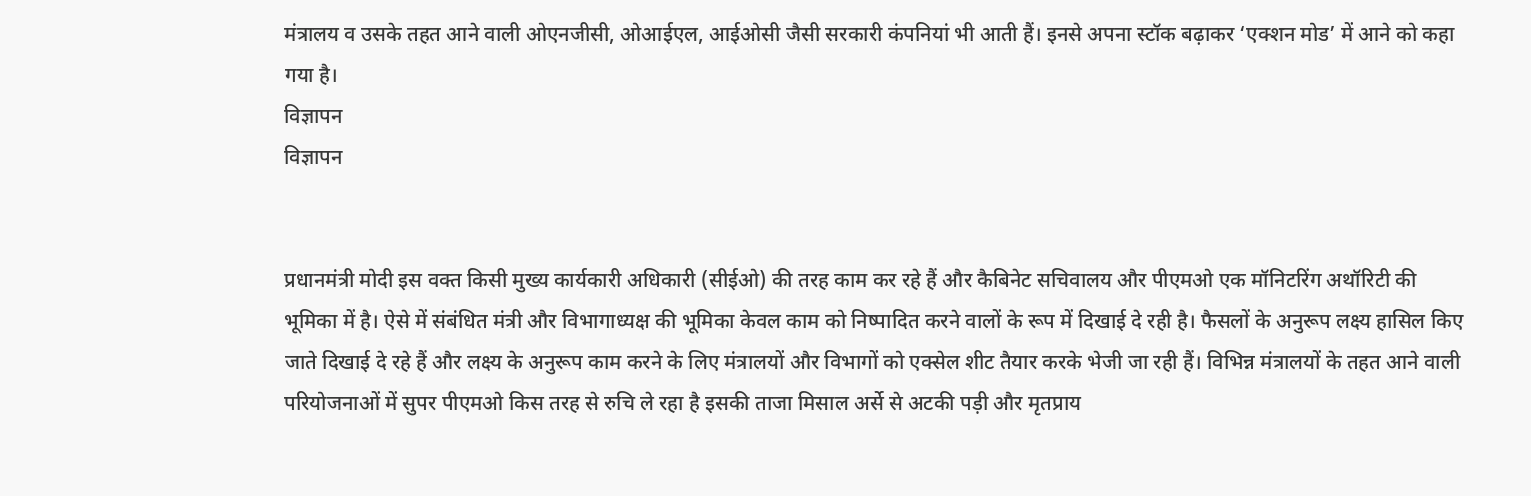मंत्रालय व उसके तहत आने वाली ओएनजीसी, ओआईएल, आईओसी जैसी सरकारी कंपनियां भी आती हैं। इनसे अपना स्टॉक बढ़ाकर ‘एक्शन मोड’ में आने को कहा गया है।
विज्ञापन
विज्ञापन


प्रधानमंत्री मोदी इस वक्त किसी मुख्य कार्यकारी अधिकारी (सीईओ) की तरह काम कर रहे हैं और कैबिनेट सचिवालय और पीएमओ एक मॉनिटरिंग अथॉरिटी की भूमिका में है। ऐसे में संबंधित मंत्री और विभागाध्यक्ष की भूमिका केवल काम को निष्पादित करने वालों के रूप में दिखाई दे रही है। फैसलों के अनुरूप लक्ष्य हासिल किए जाते दिखाई दे रहे हैं और लक्ष्य के अनुरूप काम करने के लिए मंत्रालयों और विभागों को एक्सेल शीट तैयार करके भेजी जा रही हैं। विभिन्न मंत्रालयों के तहत आने वाली परियोजनाओं में सुपर पीएमओ किस तरह से रुचि ले रहा है इसकी ताजा मिसाल अर्से से अटकी पड़ी और मृतप्राय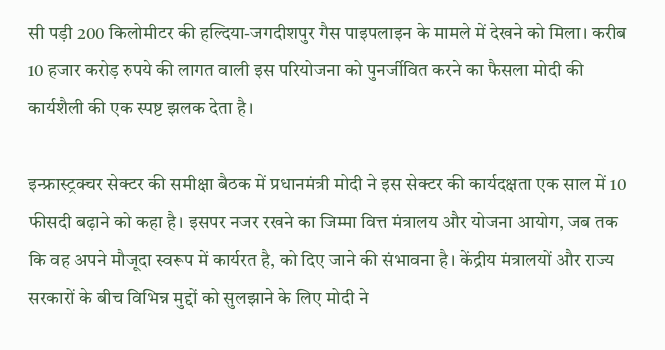सी पड़ी 200 किलोमीटर की हल्दिया-जगदीशपुर गैस पाइपलाइन के मामले में देखने को मिला। करीब 10 हजार करोड़ रुपये की लागत वाली इस परियोजना को पुनर्जीवित करने का फैसला मोदी की कार्यशैली की एक स्पष्ट झलक देता है।

इन्फ्रास्ट्रक्चर सेक्टर की समीक्षा बैठक में प्रधानमंत्री मोदी ने इस सेक्टर की कार्यदक्षता एक साल में 10 फीसदी बढ़ाने को कहा है। इसपर नजर रखने का जिम्मा वित्त मंत्रालय और योजना आयोग, जब तक कि वह अपने मौजूदा स्वरूप में कार्यरत है, को दिए जाने की संभावना है। केंद्रीय मंत्रालयों और राज्य सरकारों के बीच विभिन्न मुद्दों को सुलझाने के लिए मोदी ने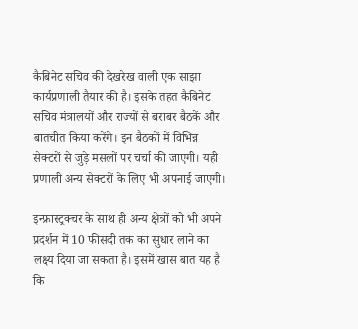कैबिनेट सचिव की देखरेख वाली एक साझा कार्यप्रणाली तैयार की है। इसके तहत कैबिनेट सचिव मंत्रालयों और राज्यों से बराबर बैठकें और बातचीत किया करेंगे। इन बैठकों में विभिन्न सेक्टरों से जुड़े मसलों पर चर्चा की जाएगी। यही प्रणाली अन्य सेक्टरों के लिए भी अपनाई जाएगी।

इन्फ्रास्ट्रक्चर के साथ ही अन्य क्षेत्रों को भी अपने प्रदर्शन में 10 फीसदी तक का सुधार लाने का लक्ष्य दिया जा सकता है। इसमें खास बात यह है कि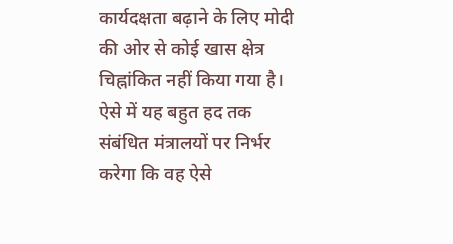कार्यदक्षता बढ़ाने के लिए मोदी की ओर से कोई खास क्षेत्र चिह्नांकित नहीं किया गया है। ऐसे में यह बहुत हद तक संबंधित मंत्रालयों पर निर्भर करेगा कि वह ऐसे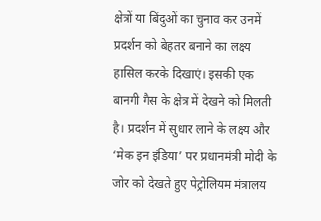क्षेत्रों या बिंदुओं का चुनाव कर उनमें प्रदर्शन को बेहतर बनाने का लक्ष्य हासिल करके दिखाएं। इसकी एक बानगी गैस के क्षेत्र में देखने को मिलती है। प्रदर्शन में सुधार लाने के लक्ष्य और ‘मेक इन इंडिया’ पर प्रधानमंत्री मोदी के जोर को देखते हुए पेट्रोलियम मंत्रालय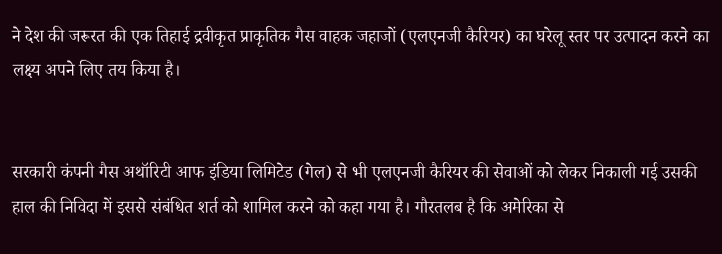ने देश की जरूरत की एक तिहाई द्रवीकृत प्राकृतिक गैस वाहक जहाजों (एलएनजी कैरियर) का घरेलू स्तर पर उत्पादन करने का लक्ष्य अपने लिए तय किया है।


सरकारी कंपनी गैस अथॉरिटी आफ इंडिया लिमिटेड (गेल) से भी एलएनजी कैरियर की सेवाओं को लेकर निकाली गई उसकी हाल की निविदा में इससे संबंधित शर्त को शामिल करने को कहा गया है। गौरतलब है कि अमेरिका से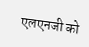एलएनजी को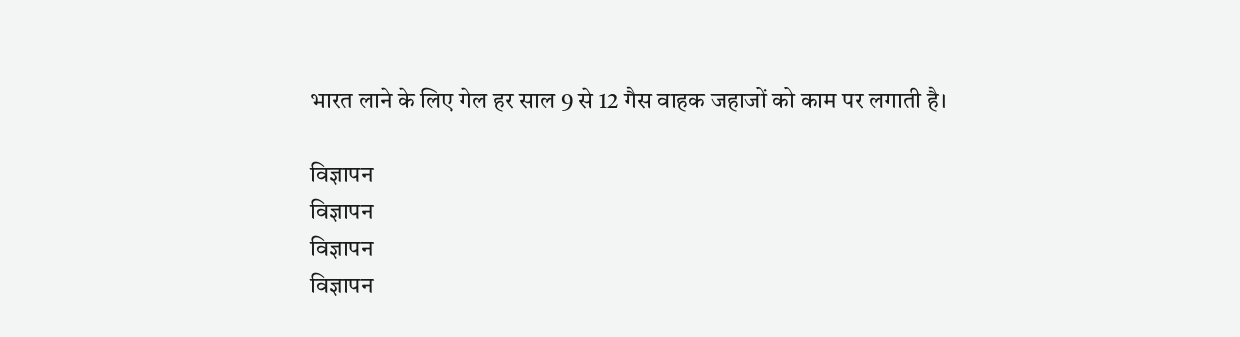भारत लाने के लिए गेल हर साल 9 से 12 गैस वाहक जहाजों को काम पर लगाती है।

विज्ञापन
विज्ञापन
विज्ञापन
विज्ञापन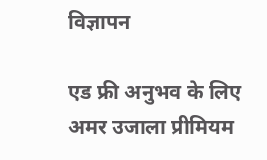विज्ञापन

एड फ्री अनुभव के लिए अमर उजाला प्रीमियम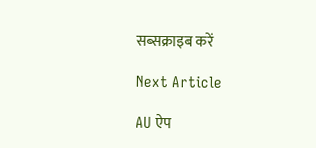सब्सक्राइब करें

Next Article

AU ऐप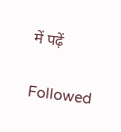में पढ़ें

Followed